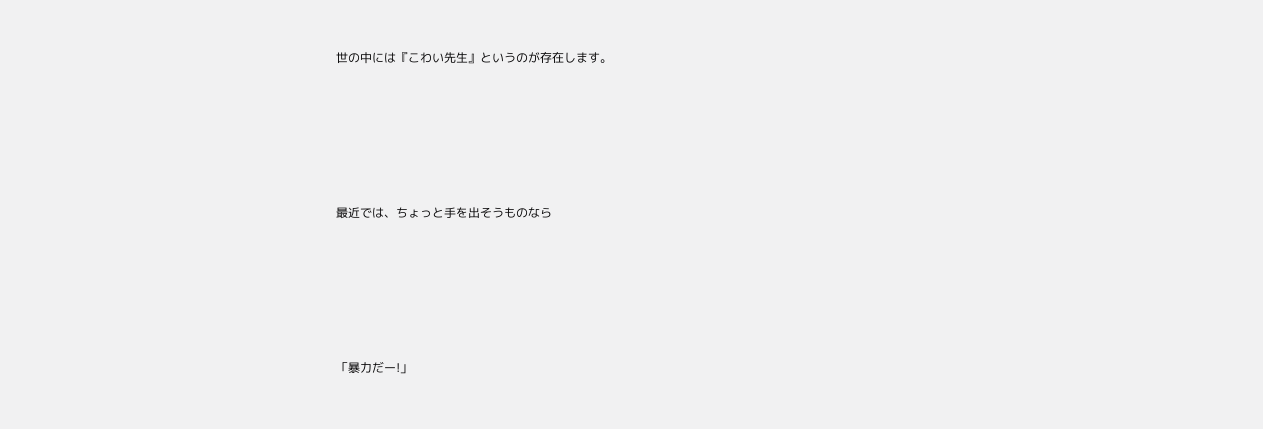世の中には『こわい先生』というのが存在します。






最近では、ちょっと手を出そうものなら






「暴力だー!」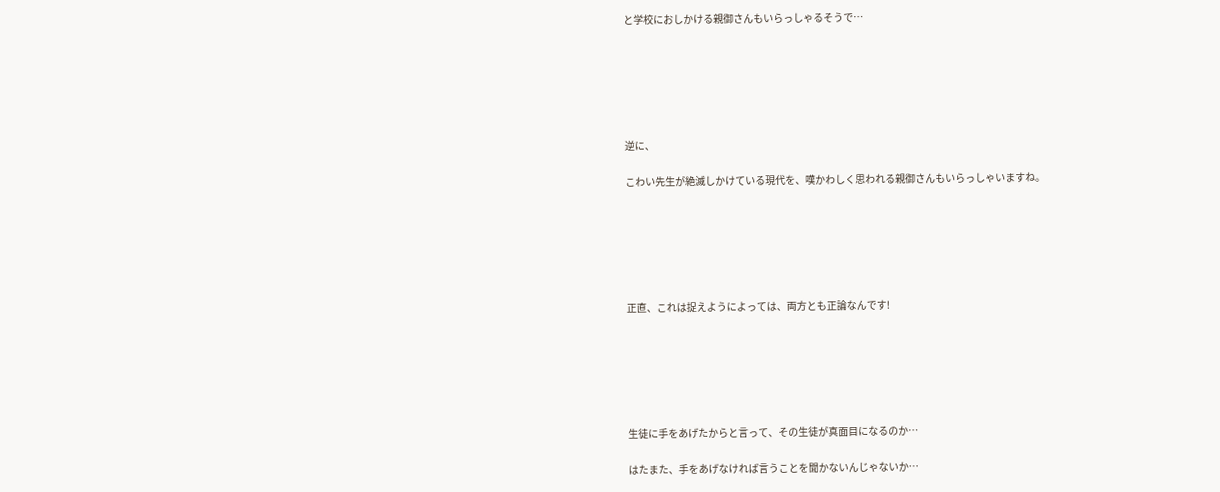と学校におしかける親御さんもいらっしゃるそうで…






逆に、

こわい先生が絶滅しかけている現代を、嘆かわしく思われる親御さんもいらっしゃいますね。






正直、これは捉えようによっては、両方とも正論なんです!






生徒に手をあげたからと言って、その生徒が真面目になるのか…

はたまた、手をあげなければ言うことを聞かないんじゃないか…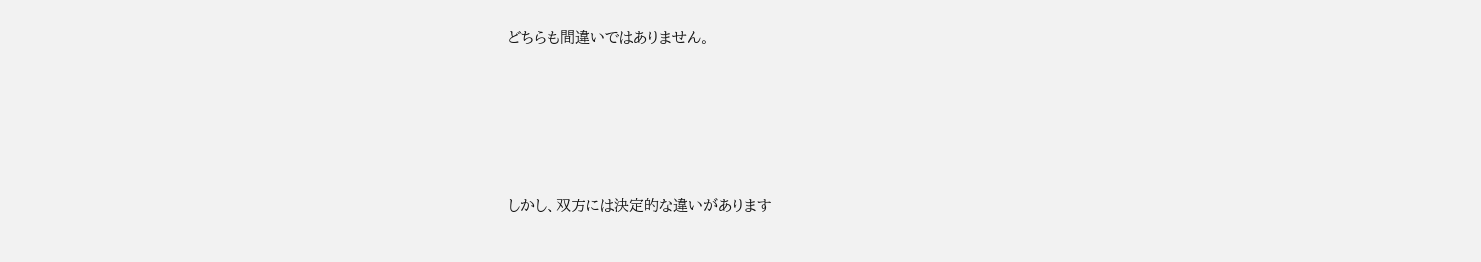どちらも間違いではありません。






しかし、双方には決定的な違いがあります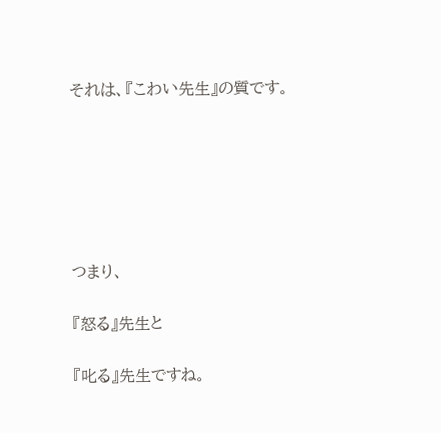それは、『こわい先生』の質です。






つまり、

『怒る』先生と

『叱る』先生ですね。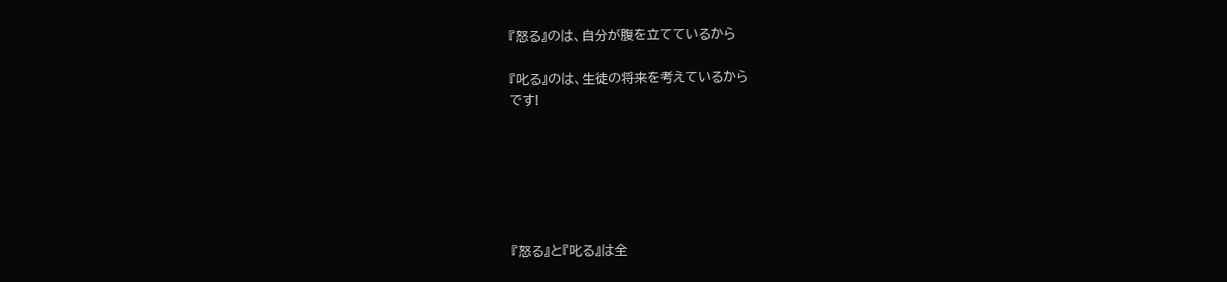『怒る』のは、自分が腹を立てているから

『叱る』のは、生徒の将来を考えているから
です!






『怒る』と『叱る』は全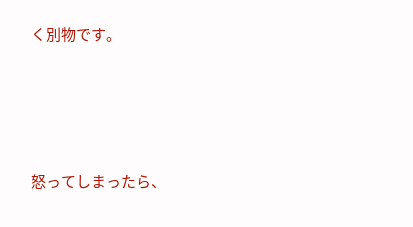く別物です。






怒ってしまったら、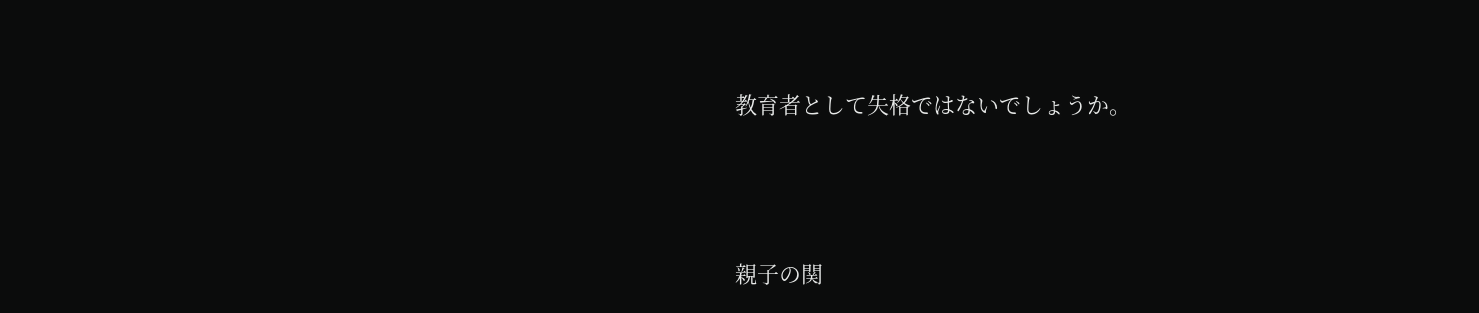教育者として失格ではないでしょうか。






親子の関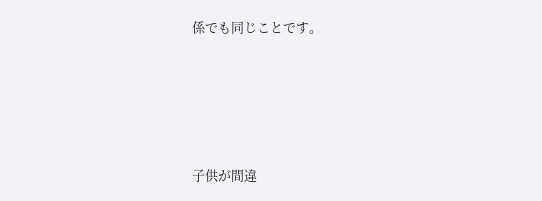係でも同じことです。






子供が間違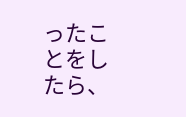ったことをしたら、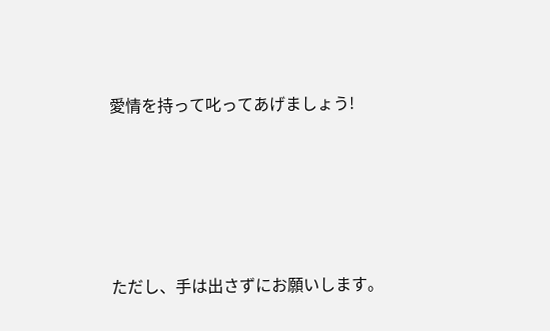愛情を持って叱ってあげましょう!





ただし、手は出さずにお願いします。